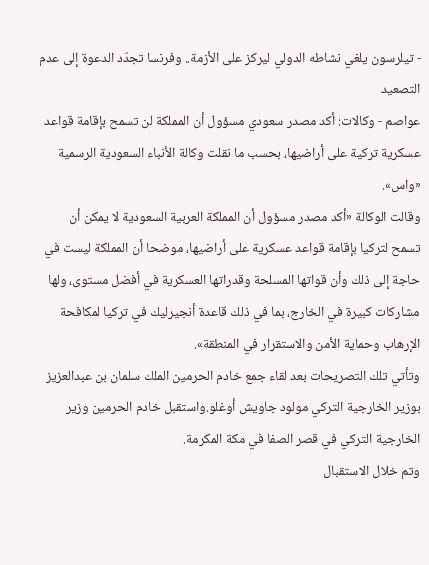- تيلرسون يلغي نشاطه الدولي ليركز على الأزمة.. وفرنسا تجدّد الدعوة إلى عدم التصعيد
عواصم - وكالات: أكد مصدر سعودي مسؤول أن المملكة لن تسمح بإقامة قواعد عسكرية تركية على أراضيها، بحسب ما نقلت وكالة الأنباء السعودية الرسمية «واس».
وقالت الوكالة «أكد مصدر مسؤول أن المملكة العربية السعودية لا يمكن أن تسمح لتركيا بإقامة قواعد عسكرية على أراضيها، موضحا أن المملكة ليست في حاجة إلى ذلك وأن قواتها المسلحة وقدراتها العسكرية في أفضل مستوى، ولها مشاركات كبيرة في الخارج، بما في ذلك قاعدة أنجيرليك في تركيا لمكافحة الإرهاب وحماية الأمن والاستقرار في المنطقة».
وتأتي تلك التصريحات بعد لقاء جمع خادم الحرمين الملك سلمان بن عبدالعزيز بوزير الخارجية التركي مولود جاويش أوغلو.واستقبل خادم الحرمين وزير الخارجية التركي في قصر الصفا في مكة المكرمة.
وتم خلال الاستقبال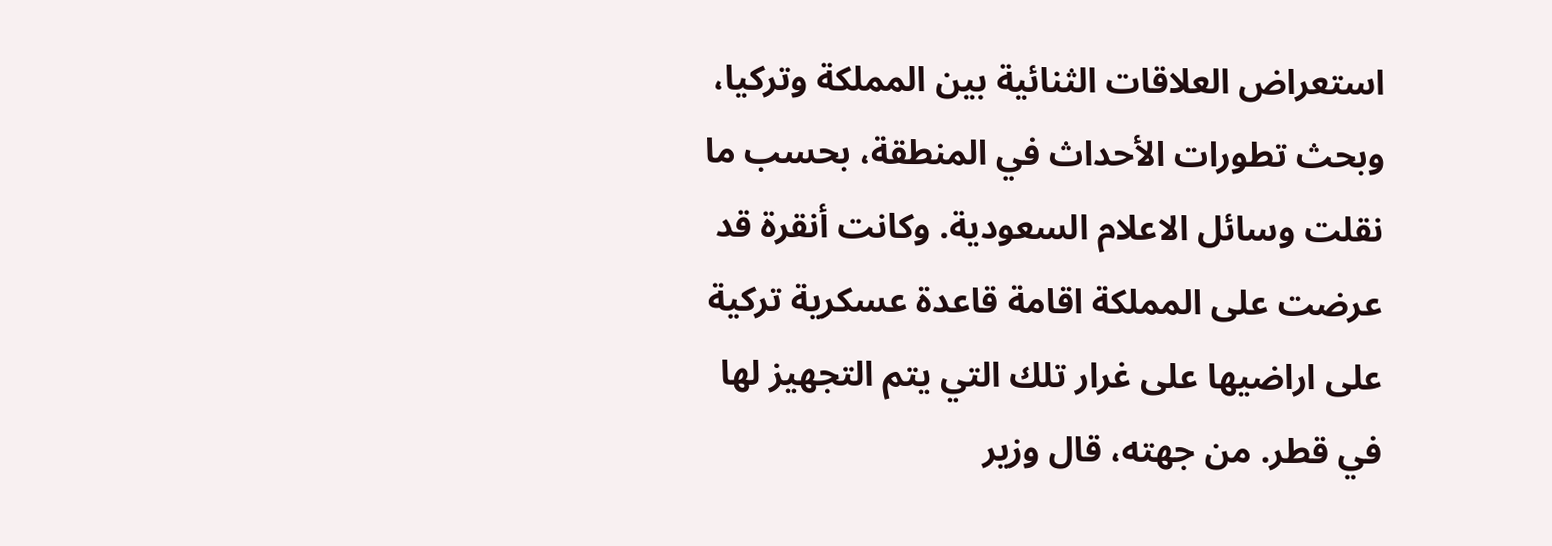استعراض العلاقات الثنائية بين المملكة وتركيا، وبحث تطورات الأحداث في المنطقة، بحسب ما نقلت وسائل الاعلام السعودية. وكانت أنقرة قد عرضت على المملكة اقامة قاعدة عسكرية تركية على اراضيها على غرار تلك التي يتم التجهيز لها في قطر. من جهته، قال وزير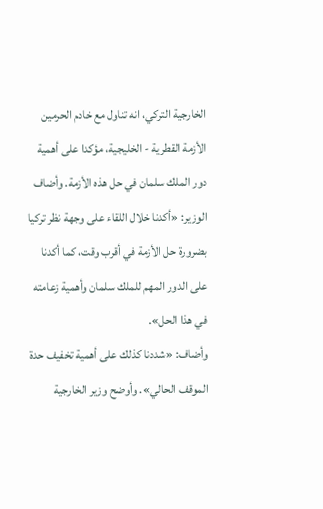الخارجية التركي، انه تناول مع خادم الحرمين الأزمة القطرية - الخليجية، مؤكدا على أهمية دور الملك سلمان في حل هذه الأزمة. وأضاف الوزير: «أكدنا خلال اللقاء على وجهة نظر تركيا بضرورة حل الأزمة في أقرب وقت، كما أكدنا على الدور المهم للملك سلمان وأهمية زعامته في هذا الحل».
وأضاف: «شددنا كذلك على أهمية تخفيف حدة الموقف الحالي». وأوضح وزير الخارجية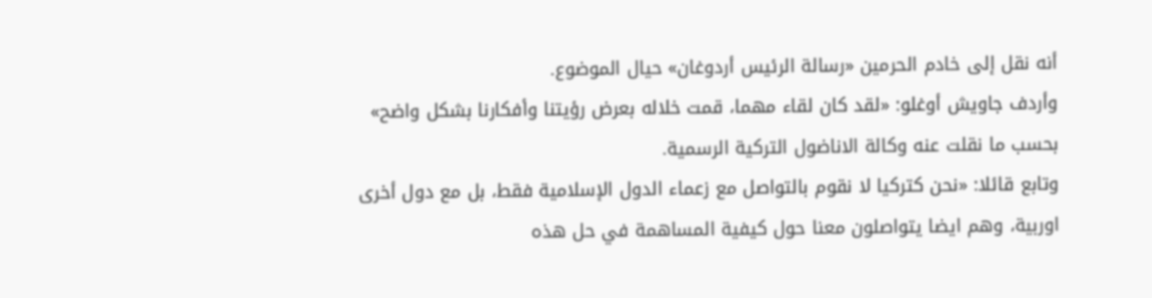أنه نقل إلى خادم الحرمين «رسالة الرئيس أردوغان» حيال الموضوع.
وأردف جاويش أوغلو: «لقد كان لقاء مهما، قمت خلاله بعرض رؤيتنا وأفكارنا بشكل واضح» بحسب ما نقلت عنه وكالة الاناضول التركية الرسمية.
وتابع قائلا: «نحن كتركيا لا نقوم بالتواصل مع زعماء الدول الإسلامية فقط، بل مع دول أخرى اوربية، وهم ايضا يتواصلون معنا حول كيفية المساهمة في حل هذه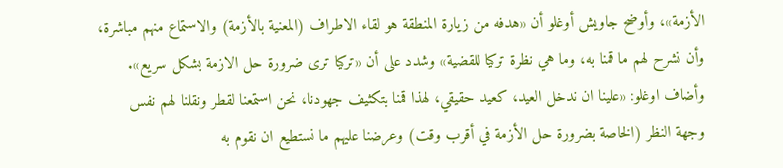الأزمة»، وأوضح جاويش أوغلو أن «هدفه من زيارة المنطقة هو لقاء الاطراف (المعنية بالأزمة) والاستماع منهم مباشرة، وأن نشرح لهم ما قمنا به، وما هي نظرة تركيا للقضية» وشدد على أن «تركيا ترى ضرورة حل الازمة بشكل سريع».
وأضاف اوغلو: «علينا ان ندخل العيد، كعيد حقيقي، لهذا قمنا بتكثيف جهودنا، نحن استمعنا لقطر ونقلنا لهم نفس وجهة النظر (الخاصة بضرورة حل الأزمة في أقرب وقت) وعرضنا عليهم ما نستطيع ان نقوم به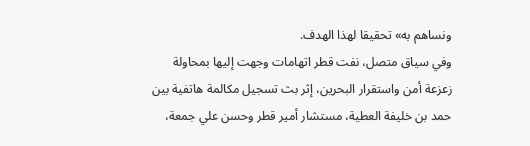ونساهم به» تحقيقا لهذا الهدف.
وفي سياق متصل، نفت قطر اتهامات وجهت إليها بمحاولة زعزعة أمن واستقرار البحرين، إثر بث تسجيل مكالمة هاتفية بين حمد بن خليفة العطية، مستشار أمير قطر وحسن علي جمعة،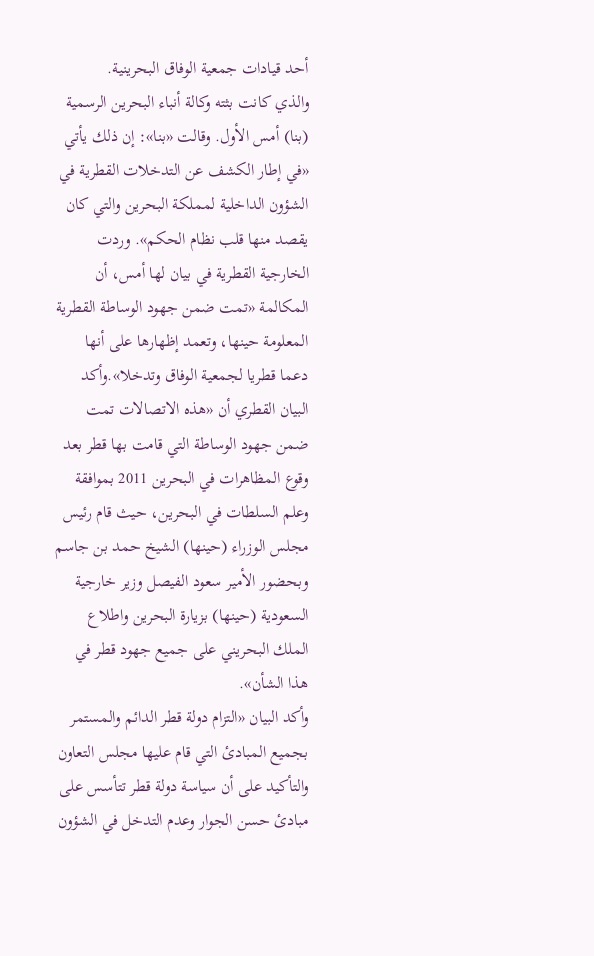أحد قيادات جمعية الوفاق البحرينية.
والذي كانت بثته وكالة أنباء البحرين الرسمية (بنا) أمس الأول. وقالت «بنا»: إن ذلك يأتي «في إطار الكشف عن التدخلات القطرية في الشؤون الداخلية لمملكة البحرين والتي كان يقصد منها قلب نظام الحكم». وردت الخارجية القطرية في بيان لها أمس، أن المكالمة «تمت ضمن جهود الوساطة القطرية المعلومة حينها، وتعمد إظهارها على أنها دعما قطريا لجمعية الوفاق وتدخلا».وأكد البيان القطري أن «هذه الاتصالات تمت ضمن جهود الوساطة التي قامت بها قطر بعد وقوع المظاهرات في البحرين 2011 بموافقة وعلم السلطات في البحرين، حيث قام رئيس مجلس الوزراء (حينها) الشيخ حمد بن جاسم وبحضور الأمير سعود الفيصل وزير خارجية السعودية (حينها) بزيارة البحرين واطلاع الملك البحريني على جميع جهود قطر في هذا الشأن».
وأكد البيان «التزام دولة قطر الدائم والمستمر بجميع المبادئ التي قام عليها مجلس التعاون والتأكيد على أن سياسة دولة قطر تتأسس على مبادئ حسن الجوار وعدم التدخل في الشؤون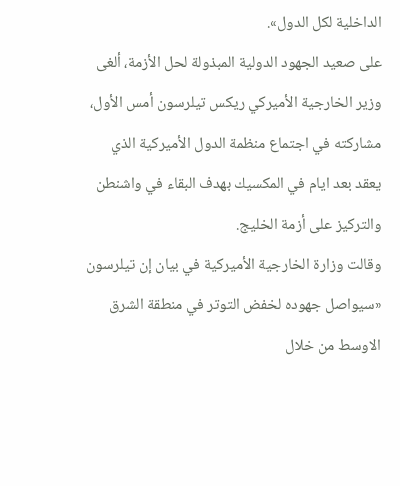الداخلية لكل الدول».
على صعيد الجهود الدولية المبذولة لحل الأزمة، ألغى وزير الخارجية الأميركي ريكس تيلرسون أمس الأول، مشاركته في اجتماع منظمة الدول الأميركية الذي يعقد بعد ايام في المكسيك بهدف البقاء في واشنطن والتركيز على أزمة الخليج.
وقالت وزارة الخارجية الأميركية في بيان إن تيلرسون «سيواصل جهوده لخفض التوتر في منطقة الشرق الاوسط من خلال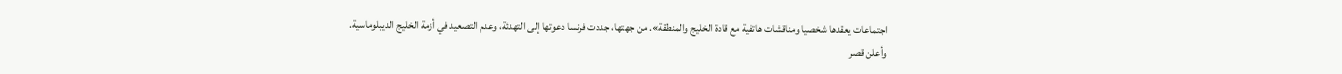اجتماعات يعقدها شخصيا ومناقشات هاتفية مع قادة الخليج والمنطقة». من جهتها، جددت فرنسا دعوتها إلى التهدئة، وعدم التصعيد في أزمة الخليج الديبلوماسية.
وأعلن قصر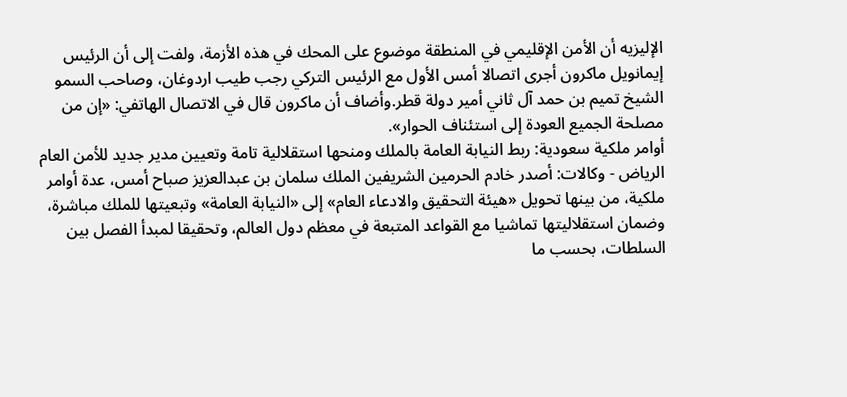الإليزيه أن الأمن الإقليمي في المنطقة موضوع على المحك في هذه الأزمة، ولفت إلى أن الرئيس إيمانويل ماكرون أجرى اتصالا أمس الأول مع الرئيس التركي رجب طيب اردوغان، وصاحب السمو الشيخ تميم بن حمد آل ثاني أمير دولة قطر.وأضاف أن ماكرون قال في الاتصال الهاتفي: «إن من مصلحة الجميع العودة إلى استئناف الحوار».
أوامر ملكية سعودية: ربط النيابة العامة بالملك ومنحها استقلالية تامة وتعيين مدير جديد للأمن العام
الرياض - وكالات: أصدر خادم الحرمين الشريفين الملك سلمان بن عبدالعزيز صباح أمس، عدة أوامر ملكية، من بينها تحويل «هيئة التحقيق والادعاء العام» إلى «النيابة العامة» وتبعيتها للملك مباشرة، وضمان استقلاليتها تماشيا مع القواعد المتبعة في معظم دول العالم، وتحقيقا لمبدأ الفصل بين السلطات، بحسب ما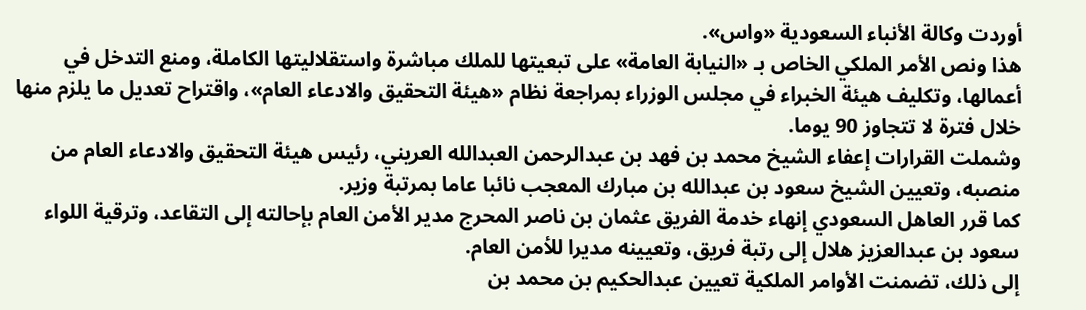أوردت وكالة الأنباء السعودية «واس».
هذا ونص الأمر الملكي الخاص بـ «النيابة العامة» على تبعيتها للملك مباشرة واستقلاليتها الكاملة، ومنع التدخل في أعمالها، وتكليف هيئة الخبراء في مجلس الوزراء بمراجعة نظام «هيئة التحقيق والادعاء العام»، واقتراح تعديل ما يلزم منها خلال فترة لا تتجاوز 90 يوما.
وشملت القرارات إعفاء الشيخ محمد بن فهد بن عبدالرحمن العبدالله العريني، رئيس هيئة التحقيق والادعاء العام من منصبه، وتعيين الشيخ سعود بن عبدالله بن مبارك المعجب نائبا عاما بمرتبة وزير.
كما قرر العاهل السعودي إنهاء خدمة الفريق عثمان بن ناصر المحرج مدير الأمن العام بإحالته إلى التقاعد، وترقية اللواء سعود بن عبدالعزيز هلال إلى رتبة فريق، وتعيينه مديرا للأمن العام.
إلى ذلك، تضمنت الأوامر الملكية تعيين عبدالحكيم بن محمد بن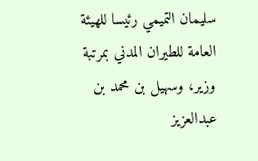سليمان التميمي رئيسا للهيئة العامة للطيران المدني بمرتبة وزير، وسهيل بن محمد بن عبدالعزيز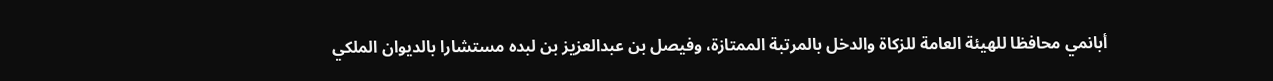أبانمي محافظا للهيئة العامة للزكاة والدخل بالمرتبة الممتازة، وفيصل بن عبدالعزيز بن لبده مستشارا بالديوان الملكي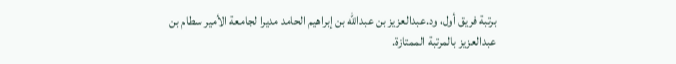برتبة فريق أول، ود.عبدالعزيز بن عبدالله بن إبراهيم الحامد مديرا لجامعة الأمير سطام بن عبدالعزيز بالمرتبة الممتازة.